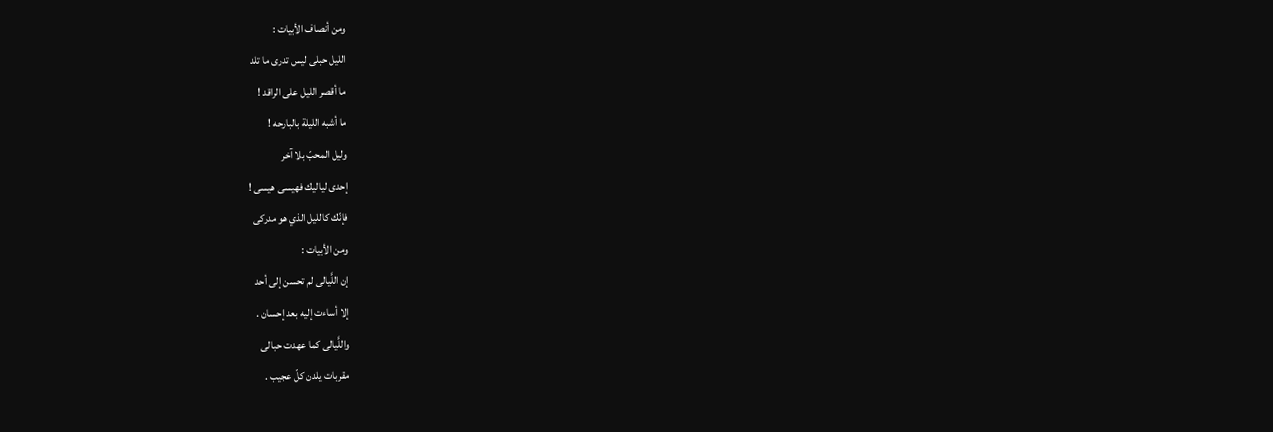ومن أنصاف الأبيات :
الليل حبلى ليس تدرى ما تلد
ما أقصر الليل على الراقد !
ما أشبه الليلة بالبارحه !
وليل المحبّ بلا آخر
إحدى لياليك فهيسى هيسى !
فإنّك كالليل الذي هو مدركى
ومن الأبيات :
إن اللَّيالى لم تحسن إلى أحد
إلا أساءت إليه بعد إحسان .
واللَّيالى كما عهدت حبالى
مقربات يلدن كلّ عجيب .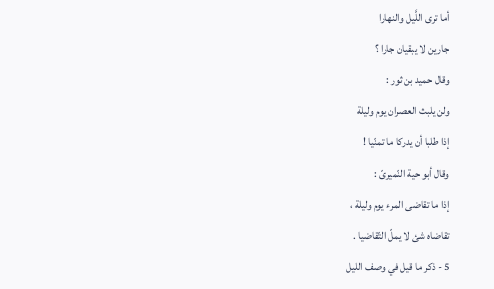أما ترى اللَّيل والنهارا
جارين لا يبقيان جارا ؟
وقال حميد بن ثور :
ولن يلبث العصران يوم وليلة
إذا طلبا أن يدركا ما تمنّيا !
وقال أبو حية النّميرىّ :
إذا ما تقاضى المرء يوم وليلة ،
تقاضاه شئ لا يملّ التّقاضيا .
5 - ذكر ما قيل في وصف الليل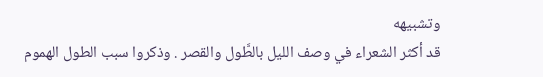وتشبيهه
قد أكثر الشعراء في وصف الليل بالطَّول والقصر . وذكروا سبب الطول الهموم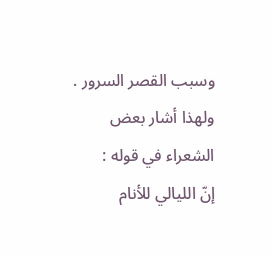وسبب القصر السرور .
ولهذا أشار بعض الشعراء في قوله :
إنّ الليالي للأنام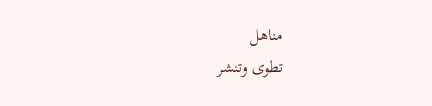مناهل
تطوى وتنشر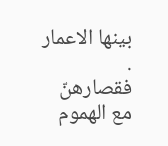بينها الاعمار .
فقصارهنّ مع الهموم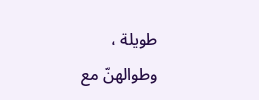طويلة ،
وطوالهنّ مع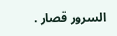السرور قصار .